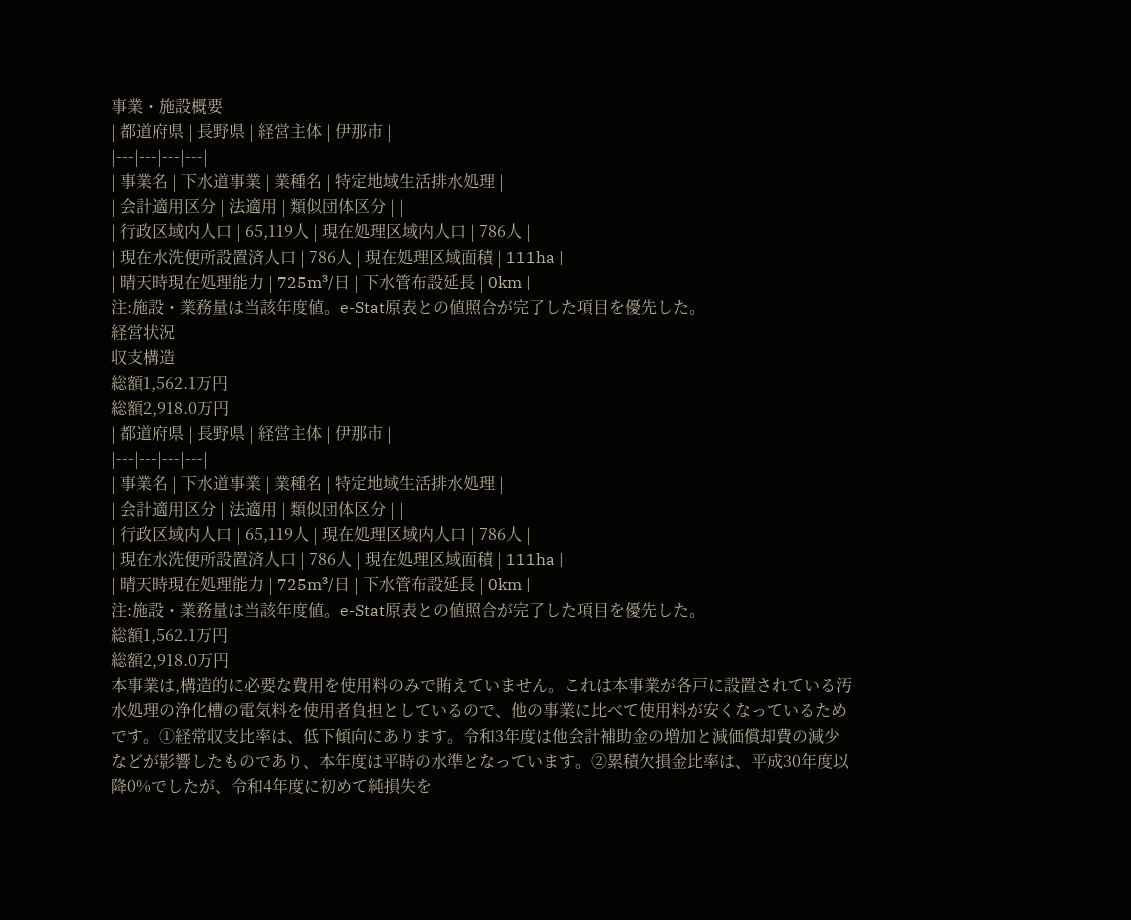事業・施設概要
| 都道府県 | 長野県 | 経営主体 | 伊那市 |
|---|---|---|---|
| 事業名 | 下水道事業 | 業種名 | 特定地域生活排水処理 |
| 会計適用区分 | 法適用 | 類似団体区分 | |
| 行政区域内人口 | 65,119人 | 現在処理区域内人口 | 786人 |
| 現在水洗便所設置済人口 | 786人 | 現在処理区域面積 | 111ha |
| 晴天時現在処理能力 | 725m³/日 | 下水管布設延長 | 0km |
注:施設・業務量は当該年度値。e-Stat原表との値照合が完了した項目を優先した。
経営状況
収支構造
総額1,562.1万円
総額2,918.0万円
| 都道府県 | 長野県 | 経営主体 | 伊那市 |
|---|---|---|---|
| 事業名 | 下水道事業 | 業種名 | 特定地域生活排水処理 |
| 会計適用区分 | 法適用 | 類似団体区分 | |
| 行政区域内人口 | 65,119人 | 現在処理区域内人口 | 786人 |
| 現在水洗便所設置済人口 | 786人 | 現在処理区域面積 | 111ha |
| 晴天時現在処理能力 | 725m³/日 | 下水管布設延長 | 0km |
注:施設・業務量は当該年度値。e-Stat原表との値照合が完了した項目を優先した。
総額1,562.1万円
総額2,918.0万円
本事業は,構造的に必要な費用を使用料のみで賄えていません。これは本事業が各戸に設置されている汚水処理の浄化槽の電気料を使用者負担としているので、他の事業に比べて使用料が安くなっているためです。①経常収支比率は、低下傾向にあります。令和3年度は他会計補助金の増加と減価償却費の減少などが影響したものであり、本年度は平時の水準となっています。②累積欠損金比率は、平成30年度以降0%でしたが、令和4年度に初めて純損失を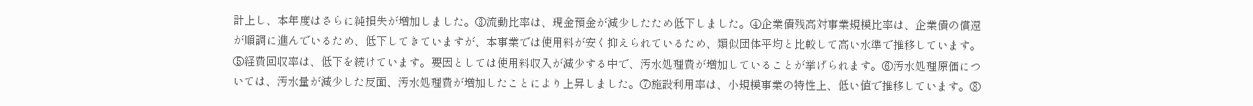計上し、本年度はさらに純損失が増加しました。③流動比率は、現金預金が減少したため低下しました。④企業債残高対事業規模比率は、企業債の償還が順調に進んでいるため、低下してきていますが、本事業では使用料が安く抑えられているため、類似団体平均と比較して高い水準で推移しています。⑤経費回収率は、低下を続けています。要因としては使用料収入が減少する中で、汚水処理費が増加していることが挙げられます。⑥汚水処理原価については、汚水量が減少した反面、汚水処理費が増加したことにより上昇しました。⑦施設利用率は、小規模事業の特性上、低い値で推移しています。⑧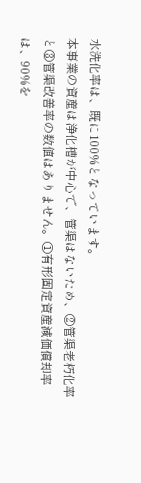水洗化率は、既に100%となっています。
本事業の資産は浄化槽が中心で、管渠はないため、②管渠老朽化率と③管渠改善率の数値はありません。①有形固定資産減価償却率は、90%を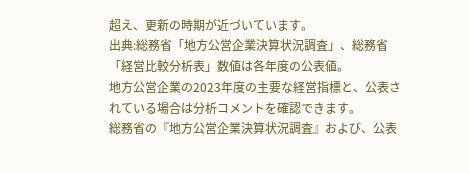超え、更新の時期が近づいています。
出典:総務省「地方公営企業決算状況調査」、総務省「経営比較分析表」数値は各年度の公表値。
地方公営企業の2023年度の主要な経営指標と、公表されている場合は分析コメントを確認できます。
総務省の『地方公営企業決算状況調査』および、公表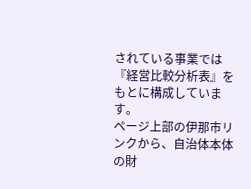されている事業では『経営比較分析表』をもとに構成しています。
ページ上部の伊那市リンクから、自治体本体の財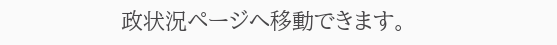政状況ページへ移動できます。